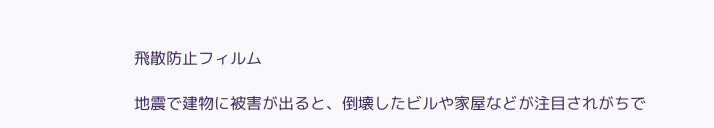飛散防止フィルム

地震で建物に被害が出ると、倒壊したビルや家屋などが注目されがちで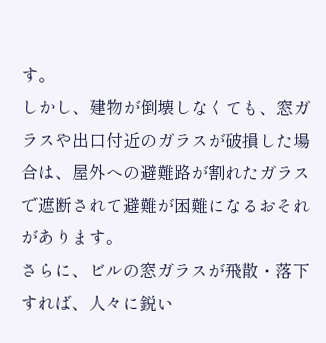す。
しかし、建物が倒壊しなくても、窓ガラスや出口付近のガラスが破損した場合は、屋外への避難路が割れたガラスで遮断されて避難が困難になるおそれがあります。
さらに、ビルの窓ガラスが飛散・落下すれば、人々に鋭い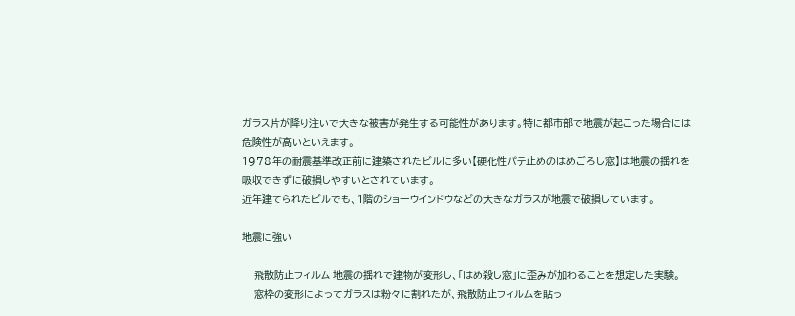ガラス片が降り注いで大きな被害が発生する可能性があります。特に都市部で地震が起こった場合には危険性が高いといえます。
1978年の耐震基準改正前に建築されたビルに多い【硬化性パテ止めのはめごろし窓】は地震の揺れを吸収できずに破損しやすいとされています。
近年建てられたビルでも、1階のショーウインドウなどの大きなガラスが地震で破損しています。

地震に強い

    飛散防止フィルム 地震の揺れで建物が変形し、「はめ殺し窓」に歪みが加わることを想定した実験。
    窓枠の変形によってガラスは粉々に割れたが、飛散防止フィルムを貼っ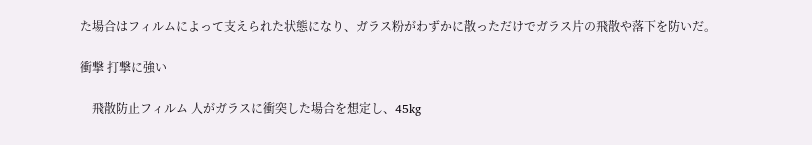た場合はフィルムによって支えられた状態になり、ガラス粉がわずかに散っただけでガラス片の飛散や落下を防いだ。

衝撃 打撃に強い

    飛散防止フィルム 人がガラスに衝突した場合を想定し、45kg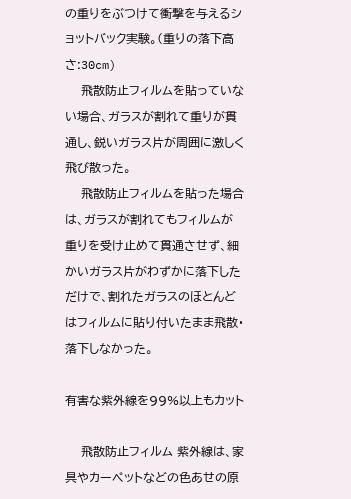の重りをぶつけて衝撃を与えるショットバック実験。(重りの落下高さ:30cm)
    飛散防止フィルムを貼っていない場合、ガラスが割れて重りが貫通し、鋭いガラス片が周囲に激しく飛び散った。
    飛散防止フィルムを貼った場合は、ガラスが割れてもフィルムが重りを受け止めて貫通させず、細かいガラス片がわずかに落下しただけで、割れたガラスのほとんどはフィルムに貼り付いたまま飛散・落下しなかった。

有害な紫外線を99%以上もカット

    飛散防止フィルム 紫外線は、家具やカーペットなどの色あせの原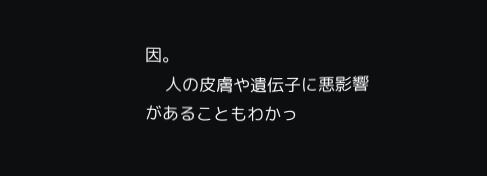因。
    人の皮膚や遺伝子に悪影響があることもわかっ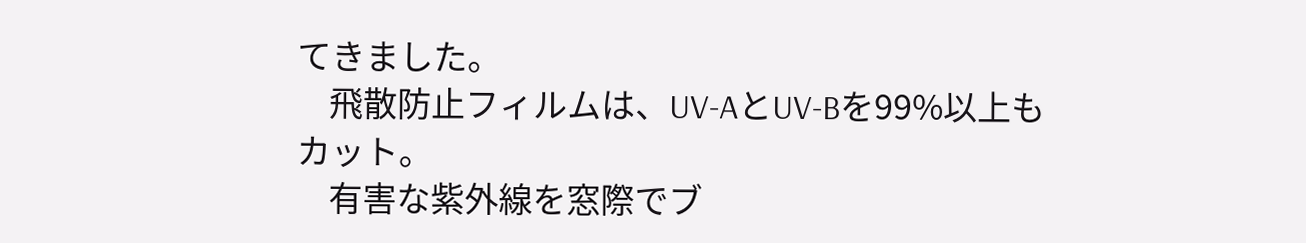てきました。
    飛散防止フィルムは、UV-AとUV-Bを99%以上もカット。
    有害な紫外線を窓際でブ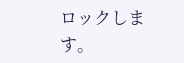ロックします。